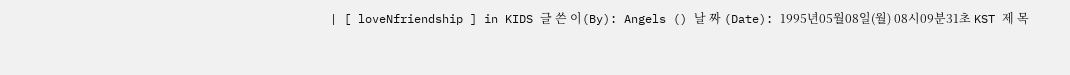| [ loveNfriendship ] in KIDS 글 쓴 이(By): Angels () 날 짜 (Date): 1995년05월08일(월) 08시09분31초 KST 제 목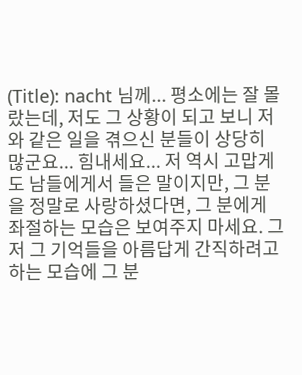(Title): nacht 님께... 평소에는 잘 몰랐는데, 저도 그 상황이 되고 보니 저와 같은 일을 겪으신 분들이 상당히 많군요... 힘내세요... 저 역시 고맙게도 남들에게서 들은 말이지만, 그 분을 정말로 사랑하셨다면, 그 분에게 좌절하는 모습은 보여주지 마세요. 그저 그 기억들을 아름답게 간직하려고 하는 모습에 그 분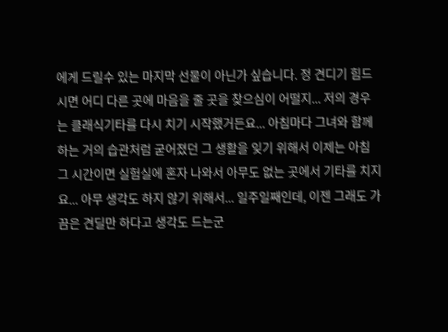에게 드릴수 있는 마지막 선물이 아닌가 싶습니다. 정 견디기 힘드시면 어디 다른 곳에 마음을 줄 곳을 찾으심이 어떨지... 저의 경우는 클래식기타를 다시 치기 시작했거든요... 아침마다 그녀와 함께 하는 거의 습관처럼 굳어졌던 그 생활을 잊기 위해서 이제는 아침 그 시간이면 실험실에 혼자 나와서 아무도 없는 곳에서 기타를 치지요... 아무 생각도 하지 않기 위해서... 일주일째인데, 이젠 그래도 가끔은 견딜만 하다고 생각도 드는군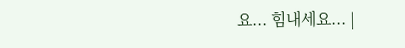요... 힘내세요... |